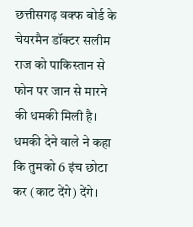छत्तीसगढ़ वक्फ बोर्ड के चेयरमैन डॉक्टर सलीम राज को पाकिस्तान से फोन पर जान से मारने की धमकी मिली है। धमकी देने वाले ने कहा कि तुमको 6 इंच छोटा कर (काट देंगे) देंगे।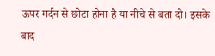ऊपर गर्दन से छोटा होना है या नीचे से बता दो। इसके बाद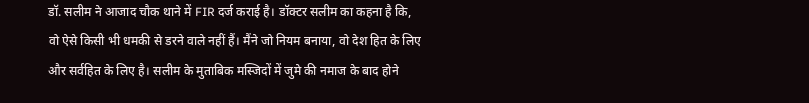डॉ. सलीम ने आजाद चौक थाने में FIR दर्ज कराई है। डॉक्टर सलीम का कहना है कि, वो ऐसे किसी भी धमकी से डरने वाले नहीं हैं। मैंने जो नियम बनाया, वो देश हित के लिए और सर्वहित के लिए है। सलीम के मुताबिक मस्जिदों में जुमे की नमाज के बाद होने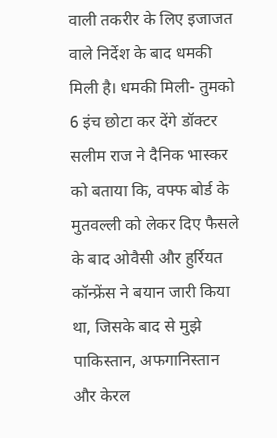वाली तकरीर के लिए इजाजत वाले निर्देश के बाद धमकी मिली है। धमकी मिली- तुमको 6 इंच छोटा कर देंगे डॉक्टर सलीम राज ने दैनिक भास्कर को बताया कि, वफ्फ बोर्ड के मुतवल्ली को लेकर दिए फैसले के बाद ओवैसी और हुर्रियत कॉन्फ्रेंस ने बयान जारी किया था, जिसके बाद से मुझे पाकिस्तान, अफगानिस्तान और केरल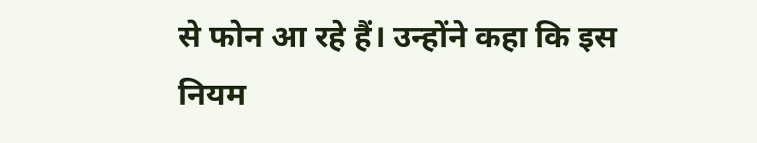से फोन आ रहे हैं। उन्होंने कहा कि इस नियम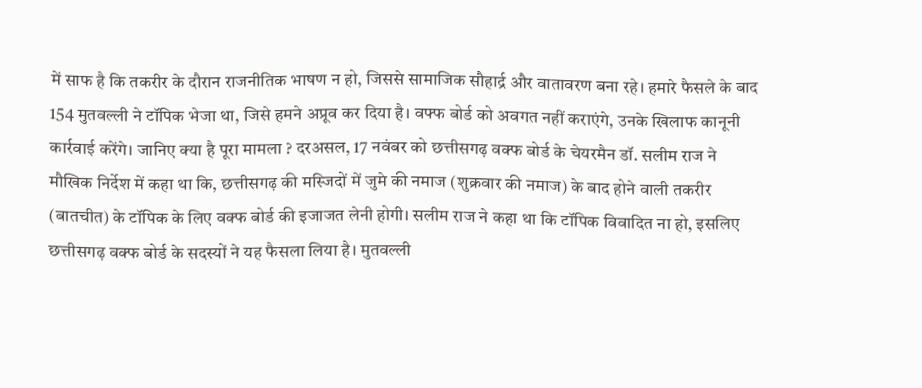में साफ है कि तकरीर के दौरान राजनीतिक भाषण न हो, जिससे सामाजिक सौहार्द्र और वातावरण बना रहे। हमारे फैसले के बाद 154 मुतवल्ली ने टॉपिक भेजा था, जिसे हमने अप्रूव कर दिया है। वफ्फ बोर्ड को अवगत नहीं कराएंगे, उनके खिलाफ कानूनी कार्रवाई करेंगे। जानिए क्या है पूरा मामला ? दरअसल, 17 नवंबर को छत्तीसगढ़ वक्फ बोर्ड के चेयरमैन डॉ. सलीम राज ने मौखिक निर्देश में कहा था कि, छत्तीसगढ़ की मस्जिदों में जुमे की नमाज (शुक्रवार की नमाज) के बाद होने वाली तकरीर (बातचीत) के टॉपिक के लिए वक्फ बोर्ड की इजाजत लेनी होगी। सलीम राज ने कहा था कि टॉपिक विवादित ना हो, इसलिए छत्तीसगढ़ वक्फ बोर्ड के सदस्यों ने यह फैसला लिया है। मुतवल्ली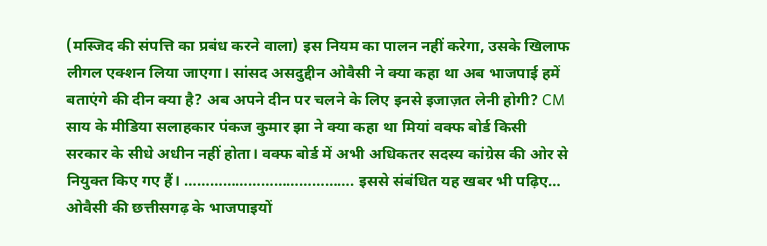(मस्जिद की संपत्ति का प्रबंध करने वाला) इस नियम का पालन नहीं करेगा, उसके खिलाफ लीगल एक्शन लिया जाएगा। सांसद असदुद्दीन ओवैसी ने क्या कहा था अब भाजपाई हमें बताएंगे की दीन क्या है? अब अपने दीन पर चलने के लिए इनसे इजाज़त लेनी होगी? CM साय के मीडिया सलाहकार पंकज कुमार झा ने क्या कहा था मियां वक्फ बोर्ड किसी सरकार के सीधे अधीन नहीं होता। वक्फ बोर्ड में अभी अधिकतर सदस्य कांग्रेस की ओर से नियुक्त किए गए हैं। …………………………………. इससे संबंधित यह खबर भी पढ़िए… ओवैसी की छत्तीसगढ़ के भाजपाइयों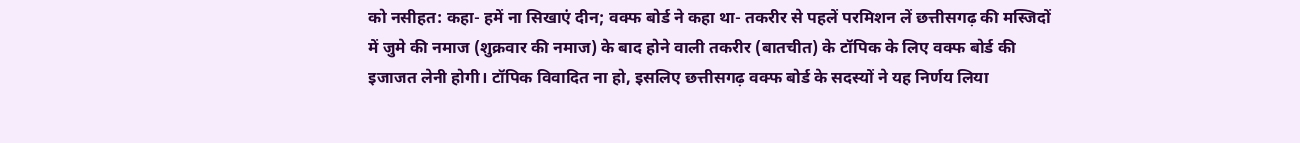को नसीहत: कहा- हमें ना सिखाएं दीन; वक्फ बोर्ड ने कहा था- तकरीर से पहलें परमिशन लें छत्तीसगढ़ की मस्जिदों में जुमे की नमाज (शुक्रवार की नमाज) के बाद होने वाली तकरीर (बातचीत) के टॉपिक के लिए वक्फ बोर्ड की इजाजत लेनी होगी। टॉपिक विवादित ना हो, इसलिए छत्तीसगढ़ वक्फ बोर्ड के सदस्यों ने यह निर्णय लिया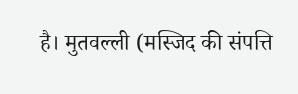है। मुतवल्ली (मस्जिद की संपत्ति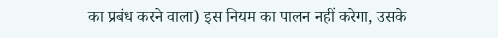का प्रबंध करने वाला) इस नियम का पालन नहीं करेगा, उसके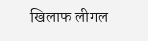खिलाफ लीगल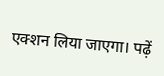एक्शन लिया जाएगा। पढ़ें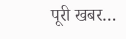पूरी खबर…